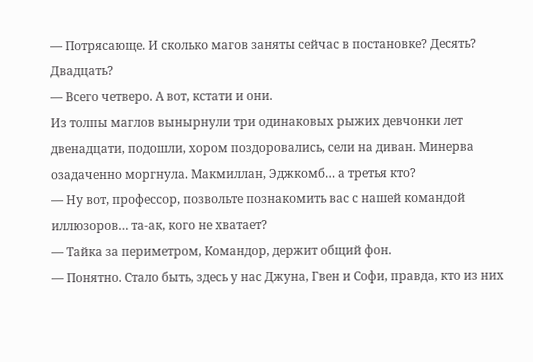— Потрясающе. И сколько магов заняты сейчас в постановке? Десять? Двадцать?
— Всего четверо. А вот, кстати и они.
Из толпы маглов вынырнули три одинаковых рыжих девчонки лет двенадцати, подошли, хором поздоровались, сели на диван. Минерва озадаченно моргнула. Макмиллан, Эджкомб… а третья кто?
— Ну вот, профессор, позвольте познакомить вас с нашей командой иллюзоров… та-ак, кого не хватает?
— Тайка за периметром, Командор, держит общий фон.
— Понятно. Стало быть, здесь у нас Джуна, Гвен и Софи, правда, кто из них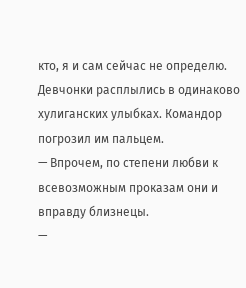кто, я и сам сейчас не определю.
Девчонки расплылись в одинаково хулиганских улыбках. Командор погрозил им пальцем.
— Впрочем, по степени любви к всевозможным проказам они и вправду близнецы.
—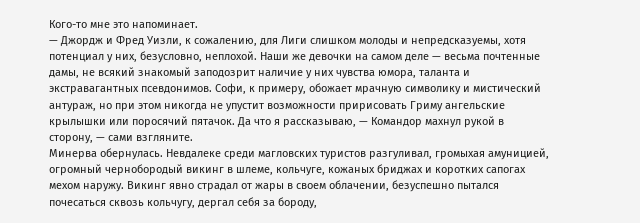Кого-то мне это напоминает.
— Джордж и Фред Уизли, к сожалению, для Лиги слишком молоды и непредсказуемы, хотя потенциал у них, безусловно, неплохой. Наши же девочки на самом деле — весьма почтенные дамы, не всякий знакомый заподозрит наличие у них чувства юмора, таланта и экстравагантных псевдонимов. Софи, к примеру, обожает мрачную символику и мистический антураж, но при этом никогда не упустит возможности пририсовать Гриму ангельские крылышки или поросячий пятачок. Да что я рассказываю, — Командор махнул рукой в сторону, — сами взгляните.
Минерва обернулась. Невдалеке среди магловских туристов разгуливал, громыхая амуницией, огромный чернобородый викинг в шлеме, кольчуге, кожаных бриджах и коротких сапогах мехом наружу. Викинг явно страдал от жары в своем облачении, безуспешно пытался почесаться сквозь кольчугу, дергал себя за бороду,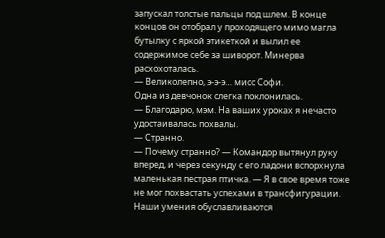запускал толстые пальцы под шлем. В конце концов он отобрал у проходящего мимо магла бутылку с яркой этикеткой и вылил ее содержимое себе за шиворот. Минерва расхохоталась.
— Великолепно, э-э-э… мисс Софи.
Одна из девчонок слегка поклонилась.
— Благодарю, мэм. На ваших уроках я нечасто удостаивалась похвалы.
— Странно.
— Почему странно? — Командор вытянул руку вперед, и через секунду с его ладони вспорхнула маленькая пестрая птичка. — Я в свое время тоже не мог похвастать успехами в трансфигурации. Наши умения обуславливаются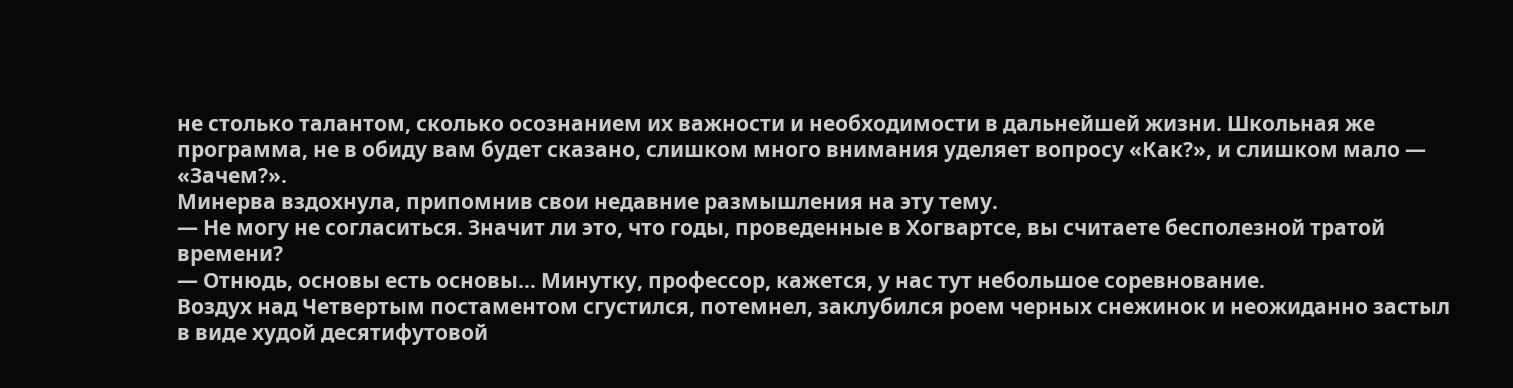не столько талантом, сколько осознанием их важности и необходимости в дальнейшей жизни. Школьная же программа, не в обиду вам будет сказано, слишком много внимания уделяет вопросу «Как?», и слишком мало — «Зачем?».
Минерва вздохнула, припомнив свои недавние размышления на эту тему.
— Не могу не согласиться. Значит ли это, что годы, проведенные в Хогвартсе, вы считаете бесполезной тратой времени?
— Отнюдь, основы есть основы… Минутку, профессор, кажется, у нас тут небольшое соревнование.
Воздух над Четвертым постаментом сгустился, потемнел, заклубился роем черных снежинок и неожиданно застыл в виде худой десятифутовой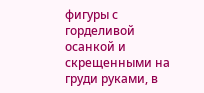фигуры с горделивой осанкой и скрещенными на груди руками, в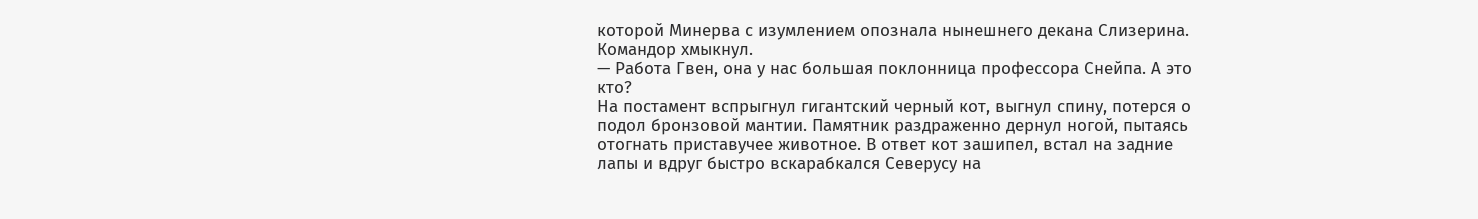которой Минерва с изумлением опознала нынешнего декана Слизерина. Командор хмыкнул.
— Работа Гвен, она у нас большая поклонница профессора Снейпа. А это кто?
На постамент вспрыгнул гигантский черный кот, выгнул спину, потерся о подол бронзовой мантии. Памятник раздраженно дернул ногой, пытаясь отогнать приставучее животное. В ответ кот зашипел, встал на задние лапы и вдруг быстро вскарабкался Северусу на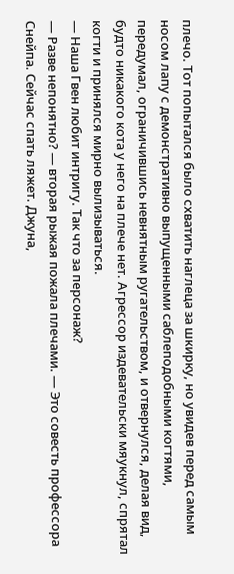плечо. Тот попытался было схватить наглеца за шкирку, но увидев перед самым носом лапу с демонстративно выпущенными саблеподобными когтями, передумал, ограничившись невнятным ругательством, и отвернулся, делая вид, будто никакого кота у него на плече нет. Агрессор издевательски мяукнул, спрятал когти и принялся мирно вылизываться.
— Наша Гвен любит интригу. Так что за персонаж?
— Разве непонятно? — вторая рыжая пожала плечами. — Это совесть профессора Снейпа. Сейчас спать ляжет. Джуна,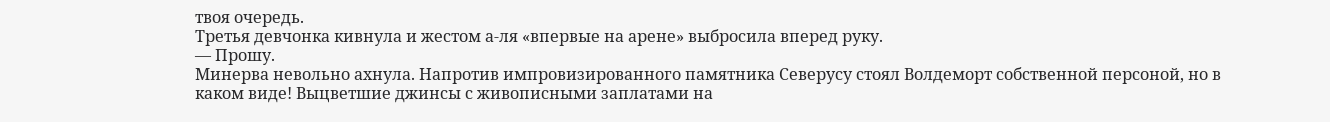твоя очередь.
Третья девчонка кивнула и жестом а-ля «впервые на арене» выбросила вперед руку.
— Прошу.
Минерва невольно ахнула. Напротив импровизированного памятника Северусу стоял Волдеморт собственной персоной, но в каком виде! Выцветшие джинсы с живописными заплатами на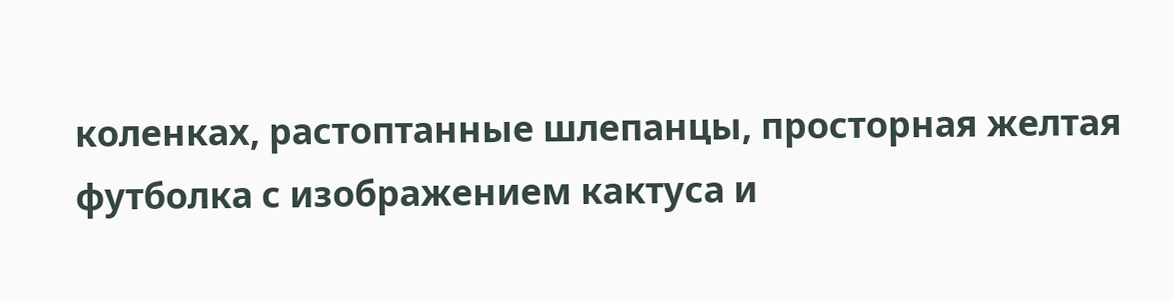коленках, растоптанные шлепанцы, просторная желтая футболка с изображением кактуса и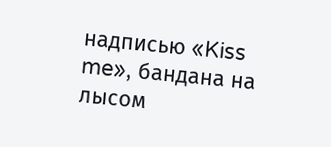надписью «Kiss me», бандана на лысом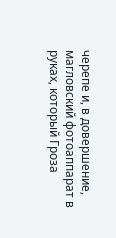черепе и, в довершение, магловский фотоаппарат в руках, который Гроза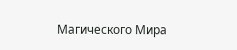Магического Мира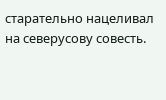старательно нацеливал на северусову совесть.